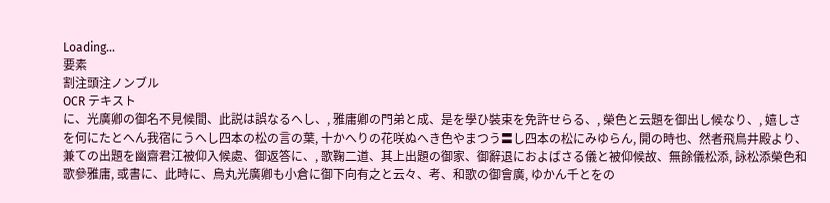Loading…
要素
割注頭注ノンブル
OCR テキスト
に、光廣卿の御名不見候間、此説は誤なるへし、, 雅庸卿の門弟と成、是を學ひ裝束を免許せらる、, 榮色と云題を御出し候なり、, 嬉しさを何にたとへん我宿にうへし四本の松の言の葉, 十かへりの花咲ぬへき色やまつう〓し四本の松にみゆらん, 開の時也、然者飛鳥井殿より、兼ての出題を幽齋君江被仰入候處、御返答に、, 歌鞠二道、其上出題の御家、御辭退におよばさる儀と被仰候故、無餘儀松添, 詠松添榮色和歌參雅庸, 或書に、此時に、烏丸光廣卿も小倉に御下向有之と云々、考、和歌の御會廣, ゆかん千とをの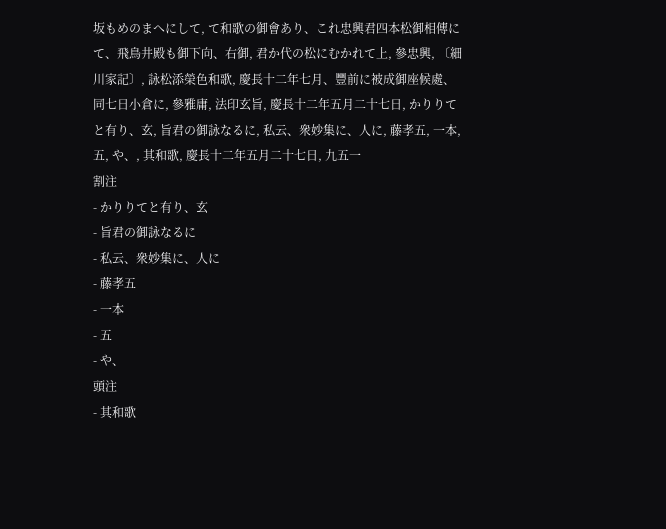坂もめのまへにして, て和歌の御會あり、これ忠興君四本松御相傳にて、飛鳥井殿も御下向、右御, 君か代の松にむかれて上, 參忠興, 〔細川家記〕, 詠松添榮色和歌, 慶長十二年七月、豐前に被成御座候處、同七日小倉に, 參雅庸, 法印玄旨, 慶長十二年五月二十七日, かりりてと有り、玄, 旨君の御詠なるに, 私云、衆妙集に、人に, 藤孝五, 一本, 五, や、, 其和歌, 慶長十二年五月二十七日, 九五一
割注
- かりりてと有り、玄
- 旨君の御詠なるに
- 私云、衆妙集に、人に
- 藤孝五
- 一本
- 五
- や、
頭注
- 其和歌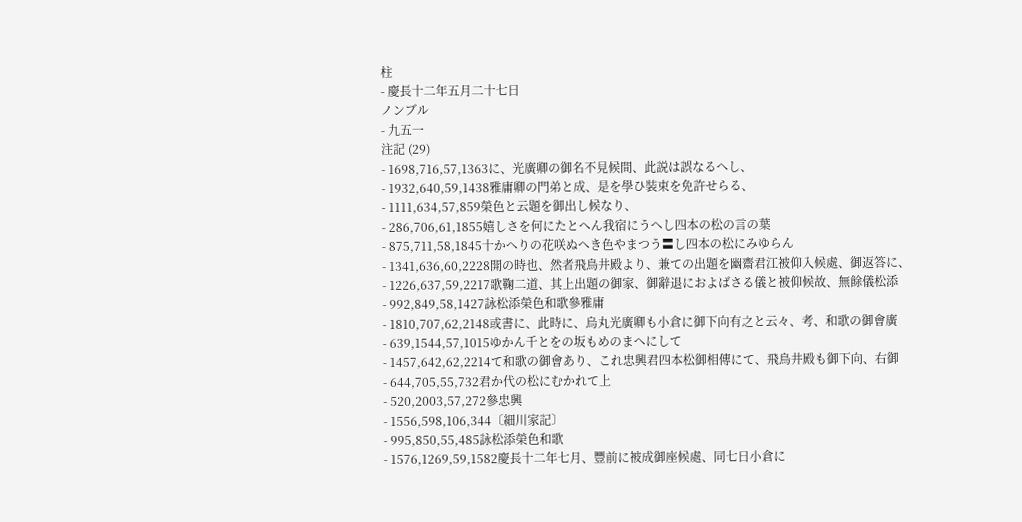柱
- 慶長十二年五月二十七日
ノンブル
- 九五一
注記 (29)
- 1698,716,57,1363に、光廣卿の御名不見候間、此説は誤なるへし、
- 1932,640,59,1438雅庸卿の門弟と成、是を學ひ裝束を免許せらる、
- 1111,634,57,859榮色と云題を御出し候なり、
- 286,706,61,1855嬉しさを何にたとへん我宿にうへし四本の松の言の葉
- 875,711,58,1845十かへりの花咲ぬへき色やまつう〓し四本の松にみゆらん
- 1341,636,60,2228開の時也、然者飛鳥井殿より、兼ての出題を幽齋君江被仰入候處、御返答に、
- 1226,637,59,2217歌鞠二道、其上出題の御家、御辭退におよばさる儀と被仰候故、無餘儀松添
- 992,849,58,1427詠松添榮色和歌參雅庸
- 1810,707,62,2148或書に、此時に、烏丸光廣卿も小倉に御下向有之と云々、考、和歌の御會廣
- 639,1544,57,1015ゆかん千とをの坂もめのまへにして
- 1457,642,62,2214て和歌の御會あり、これ忠興君四本松御相傳にて、飛鳥井殿も御下向、右御
- 644,705,55,732君か代の松にむかれて上
- 520,2003,57,272參忠興
- 1556,598,106,344〔細川家記〕
- 995,850,55,485詠松添榮色和歌
- 1576,1269,59,1582慶長十二年七月、豐前に被成御座候處、同七日小倉に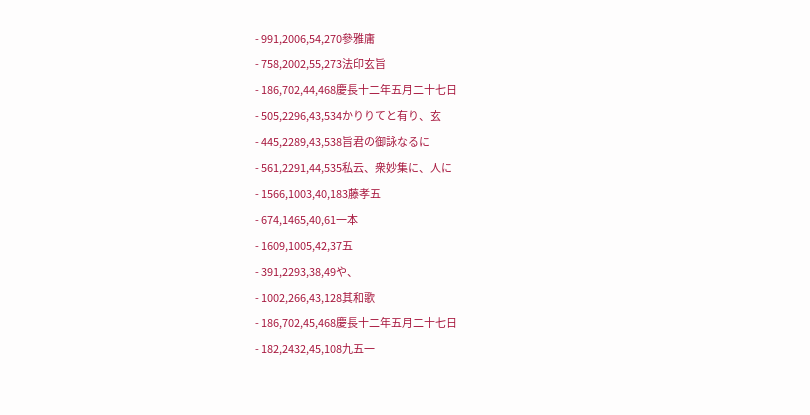- 991,2006,54,270參雅庸
- 758,2002,55,273法印玄旨
- 186,702,44,468慶長十二年五月二十七日
- 505,2296,43,534かりりてと有り、玄
- 445,2289,43,538旨君の御詠なるに
- 561,2291,44,535私云、衆妙集に、人に
- 1566,1003,40,183藤孝五
- 674,1465,40,61一本
- 1609,1005,42,37五
- 391,2293,38,49や、
- 1002,266,43,128其和歌
- 186,702,45,468慶長十二年五月二十七日
- 182,2432,45,108九五一